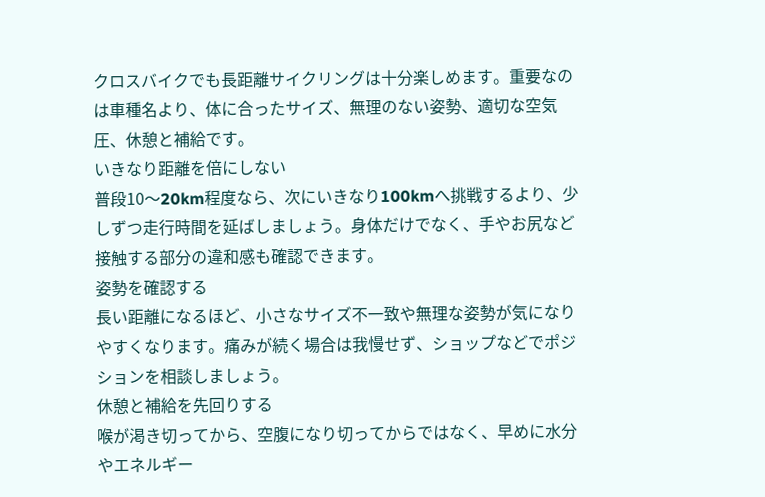クロスバイクでも長距離サイクリングは十分楽しめます。重要なのは車種名より、体に合ったサイズ、無理のない姿勢、適切な空気圧、休憩と補給です。
いきなり距離を倍にしない
普段10〜20km程度なら、次にいきなり100kmへ挑戦するより、少しずつ走行時間を延ばしましょう。身体だけでなく、手やお尻など接触する部分の違和感も確認できます。
姿勢を確認する
長い距離になるほど、小さなサイズ不一致や無理な姿勢が気になりやすくなります。痛みが続く場合は我慢せず、ショップなどでポジションを相談しましょう。
休憩と補給を先回りする
喉が渇き切ってから、空腹になり切ってからではなく、早めに水分やエネルギー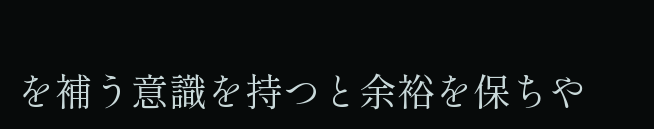を補う意識を持つと余裕を保ちや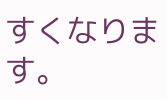すくなります。